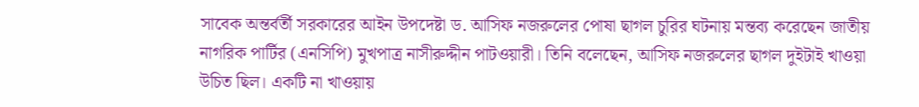সাবেক অন্তর্বর্তী সরকারের আইন উপদেষ্টা ড. আসিফ নজরুলের পোষা ছাগল চুরির ঘটনায় মন্তব্য করেছেন জাতীয় নাগরিক পার্টির (এনসিপি) মুখপাত্র নাসীরুদ্দীন পাটওয়ারী। তিনি বলেছেন, আসিফ নজরুলের ছাগল দুইটাই খাওয়া উচিত ছিল। একটি না খাওয়ায়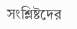সংশ্লিষ্টদের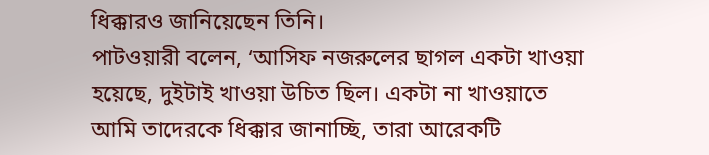ধিক্কারও জানিয়েছেন তিনি।
পাটওয়ারী বলেন, ‘আসিফ নজরুলের ছাগল একটা খাওয়া হয়েছে, দুইটাই খাওয়া উচিত ছিল। একটা না খাওয়াতে আমি তাদেরকে ধিক্কার জানাচ্ছি, তারা আরেকটি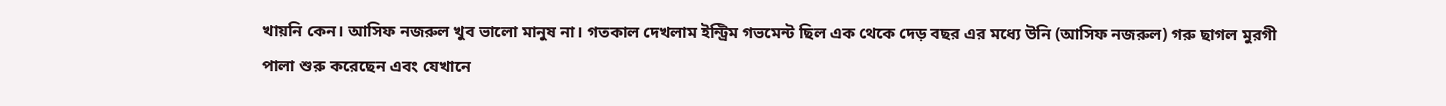খায়নি কেন। আসিফ নজরুল খুব ভালো মানুষ না। গতকাল দেখলাম ইন্ট্রিম গভমেন্ট ছিল এক থেকে দেড় বছর এর মধ্যে উনি (আসিফ নজরুল) গরু ছাগল মুরগী পালা শুরু করেছেন এবং যেখানে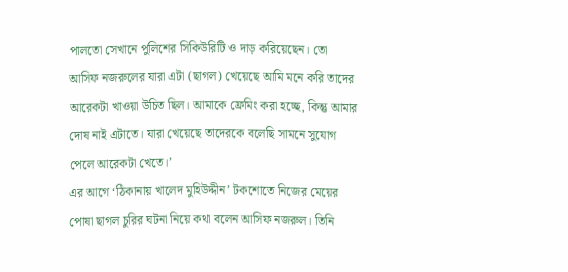পালতো সেখানে পুলিশের সিকিউরিটি ও দাড় করিয়েছেন। তো আসিফ নজরুলের যারা এটা (ছাগল) খেয়েছে আমি মনে করি তাদের আরেকটা খাওয়া উচিত ছিল। আমাকে ফ্রেমিং করা হচ্ছে, কিন্তু আমার দোষ নাই এটাতে। যারা খেয়েছে তাদেরকে বলেছি সামনে সুযোগ পেলে আরেকটা খেতে।’
এর আগে ‘ঠিকানায় খালেদ মুহিউদ্দীন’ টকশোতে নিজের মেয়ের পোষা ছাগল চুরির ঘটনা নিয়ে কথা বলেন আসিফ নজরুল। তিনি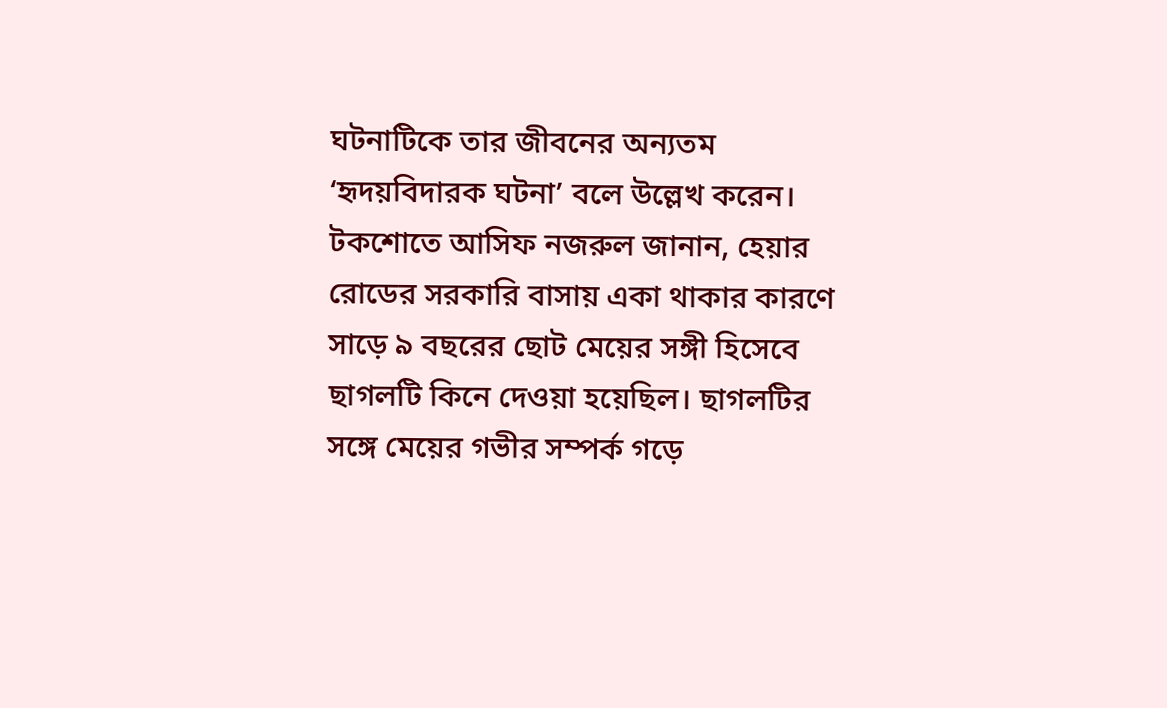ঘটনাটিকে তার জীবনের অন্যতম ‘হৃদয়বিদারক ঘটনা’ বলে উল্লেখ করেন।
টকশোতে আসিফ নজরুল জানান, হেয়ার রোডের সরকারি বাসায় একা থাকার কারণে সাড়ে ৯ বছরের ছোট মেয়ের সঙ্গী হিসেবে ছাগলটি কিনে দেওয়া হয়েছিল। ছাগলটির সঙ্গে মেয়ের গভীর সম্পর্ক গড়ে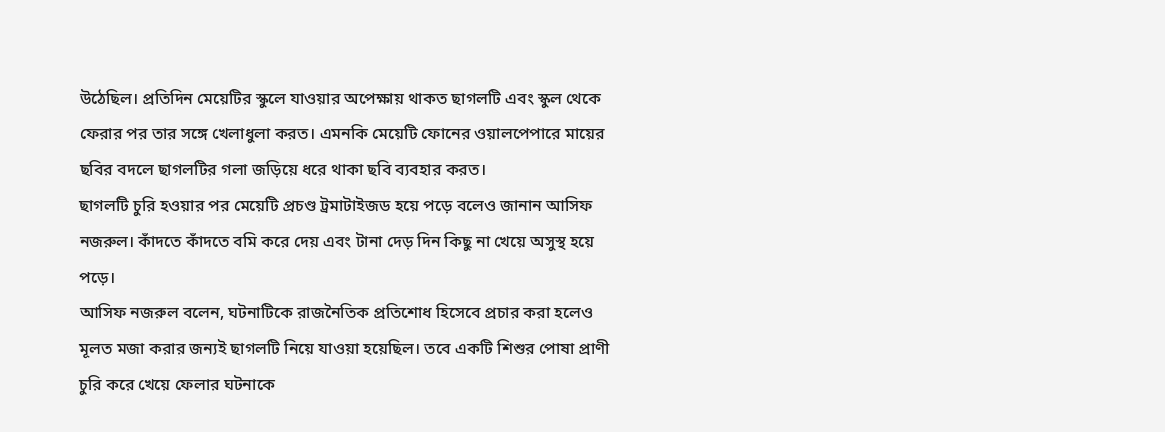উঠেছিল। প্রতিদিন মেয়েটির স্কুলে যাওয়ার অপেক্ষায় থাকত ছাগলটি এবং স্কুল থেকে ফেরার পর তার সঙ্গে খেলাধুলা করত। এমনকি মেয়েটি ফোনের ওয়ালপেপারে মায়ের ছবির বদলে ছাগলটির গলা জড়িয়ে ধরে থাকা ছবি ব্যবহার করত।
ছাগলটি চুরি হওয়ার পর মেয়েটি প্রচণ্ড ট্রমাটাইজড হয়ে পড়ে বলেও জানান আসিফ নজরুল। কাঁদতে কাঁদতে বমি করে দেয় এবং টানা দেড় দিন কিছু না খেয়ে অসুস্থ হয়ে পড়ে।
আসিফ নজরুল বলেন, ঘটনাটিকে রাজনৈতিক প্রতিশোধ হিসেবে প্রচার করা হলেও মূলত মজা করার জন্যই ছাগলটি নিয়ে যাওয়া হয়েছিল। তবে একটি শিশুর পোষা প্রাণী চুরি করে খেয়ে ফেলার ঘটনাকে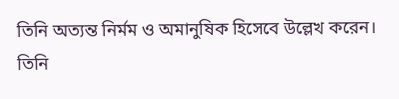তিনি অত্যন্ত নির্মম ও অমানুষিক হিসেবে উল্লেখ করেন।
তিনি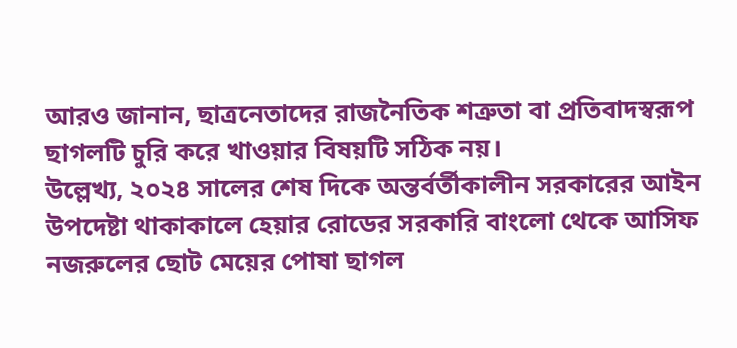আরও জানান, ছাত্রনেতাদের রাজনৈতিক শত্রুতা বা প্রতিবাদস্বরূপ ছাগলটি চুরি করে খাওয়ার বিষয়টি সঠিক নয়।
উল্লেখ্য, ২০২৪ সালের শেষ দিকে অন্তর্বর্তীকালীন সরকারের আইন উপদেষ্টা থাকাকালে হেয়ার রোডের সরকারি বাংলো থেকে আসিফ নজরুলের ছোট মেয়ের পোষা ছাগল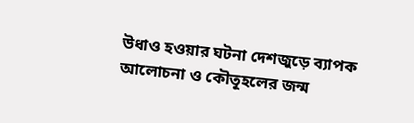উধাও হওয়ার ঘটনা দেশজুড়ে ব্যাপক আলোচনা ও কৌতূহলের জন্ম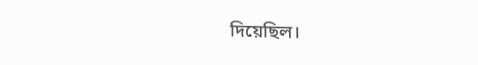দিয়েছিল।